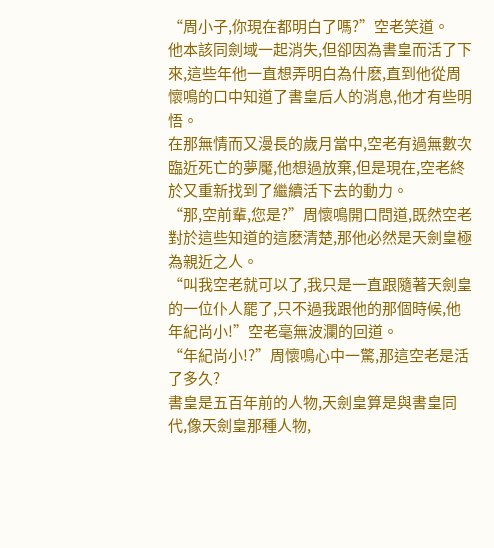“周小子,你現在都明白了嗎?”空老笑道。
他本該同劍域一起消失,但卻因為書皇而活了下來,這些年他一直想弄明白為什麽,直到他從周懷鳴的口中知道了書皇后人的消息,他才有些明悟。
在那無情而又漫長的歲月當中,空老有過無數次臨近死亡的夢魘,他想過放棄,但是現在,空老終於又重新找到了繼續活下去的動力。
“那,空前輩,您是?”周懷鳴開口問道,既然空老對於這些知道的這麽清楚,那他必然是天劍皇極為親近之人。
“叫我空老就可以了,我只是一直跟隨著天劍皇的一位仆人罷了,只不過我跟他的那個時候,他年紀尚小!”空老毫無波瀾的回道。
“年紀尚小!?”周懷鳴心中一驚,那這空老是活了多久?
書皇是五百年前的人物,天劍皇算是與書皇同代,像天劍皇那種人物,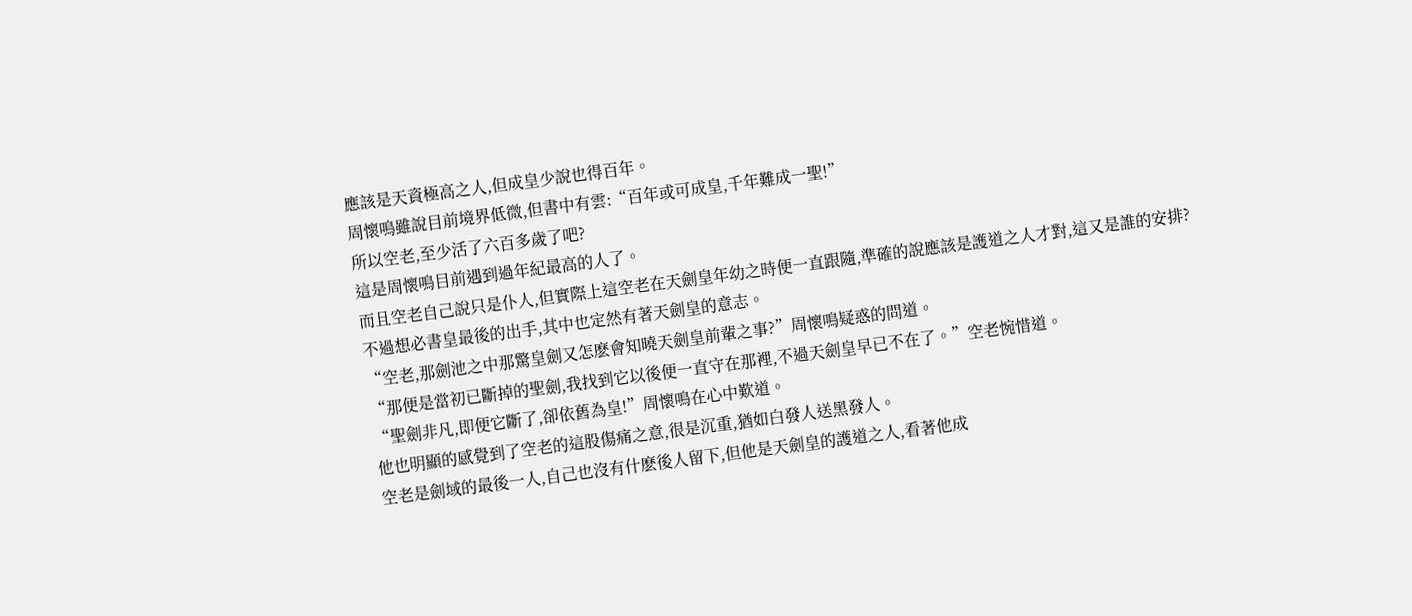應該是天資極高之人,但成皇少說也得百年。
周懷鳴雖說目前境界低微,但書中有雲:“百年或可成皇,千年難成一聖!”
所以空老,至少活了六百多歲了吧?
這是周懷鳴目前遇到過年紀最高的人了。
而且空老自己說只是仆人,但實際上這空老在天劍皇年幼之時便一直跟隨,準確的說應該是護道之人才對,這又是誰的安排?
不過想必書皇最後的出手,其中也定然有著天劍皇的意志。
“空老,那劍池之中那驚皇劍又怎麽會知曉天劍皇前輩之事?”周懷鳴疑惑的問道。
“那便是當初已斷掉的聖劍,我找到它以後便一直守在那裡,不過天劍皇早已不在了。”空老惋惜道。
“聖劍非凡,即便它斷了,卻依舊為皇!”周懷鳴在心中歎道。
他也明顯的感覺到了空老的這股傷痛之意,很是沉重,猶如白發人送黑發人。
空老是劍域的最後一人,自己也沒有什麽後人留下,但他是天劍皇的護道之人,看著他成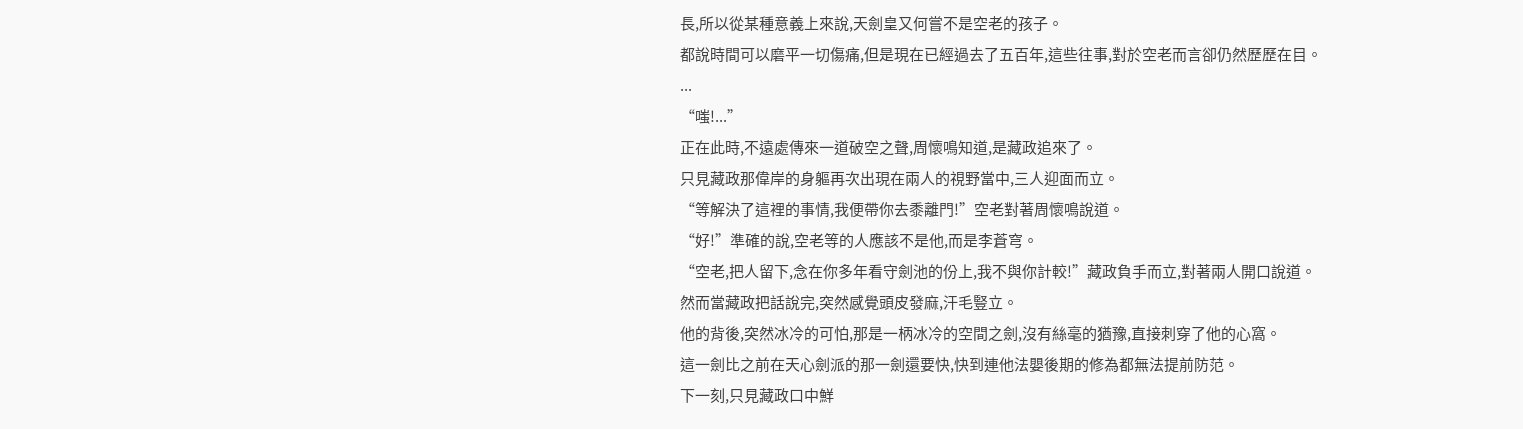長,所以從某種意義上來說,天劍皇又何嘗不是空老的孩子。
都說時間可以磨平一切傷痛,但是現在已經過去了五百年,這些往事,對於空老而言卻仍然歷歷在目。
...
“嗤!...”
正在此時,不遠處傳來一道破空之聲,周懷鳴知道,是藏政追來了。
只見藏政那偉岸的身軀再次出現在兩人的視野當中,三人迎面而立。
“等解決了這裡的事情,我便帶你去黍離門!”空老對著周懷鳴說道。
“好!”準確的說,空老等的人應該不是他,而是李蒼穹。
“空老,把人留下,念在你多年看守劍池的份上,我不與你計較!”藏政負手而立,對著兩人開口說道。
然而當藏政把話說完,突然感覺頭皮發麻,汗毛豎立。
他的背後,突然冰冷的可怕,那是一柄冰冷的空間之劍,沒有絲毫的猶豫,直接刺穿了他的心窩。
這一劍比之前在天心劍派的那一劍還要快,快到連他法嬰後期的修為都無法提前防范。
下一刻,只見藏政口中鮮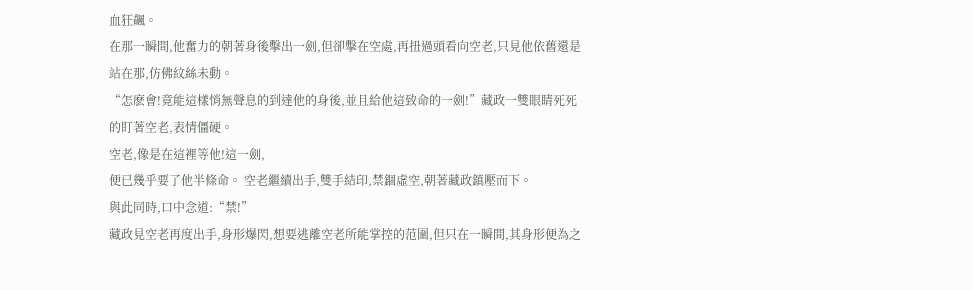血狂飆。
在那一瞬間,他奮力的朝著身後擊出一劍,但卻擊在空處,再扭過頭看向空老,只見他依舊還是站在那,仿佛紋絲未動。
“怎麽會!竟能這樣悄無聲息的到達他的身後,並且給他這致命的一劍!”藏政一雙眼睛死死的盯著空老,表情僵硬。
空老,像是在這裡等他!這一劍,
便已幾乎要了他半條命。 空老繼續出手,雙手結印,禁錮虛空,朝著藏政鎮壓而下。
與此同時,口中念道:“禁!”
藏政見空老再度出手,身形爆閃,想要逃離空老所能掌控的范圍,但只在一瞬間,其身形便為之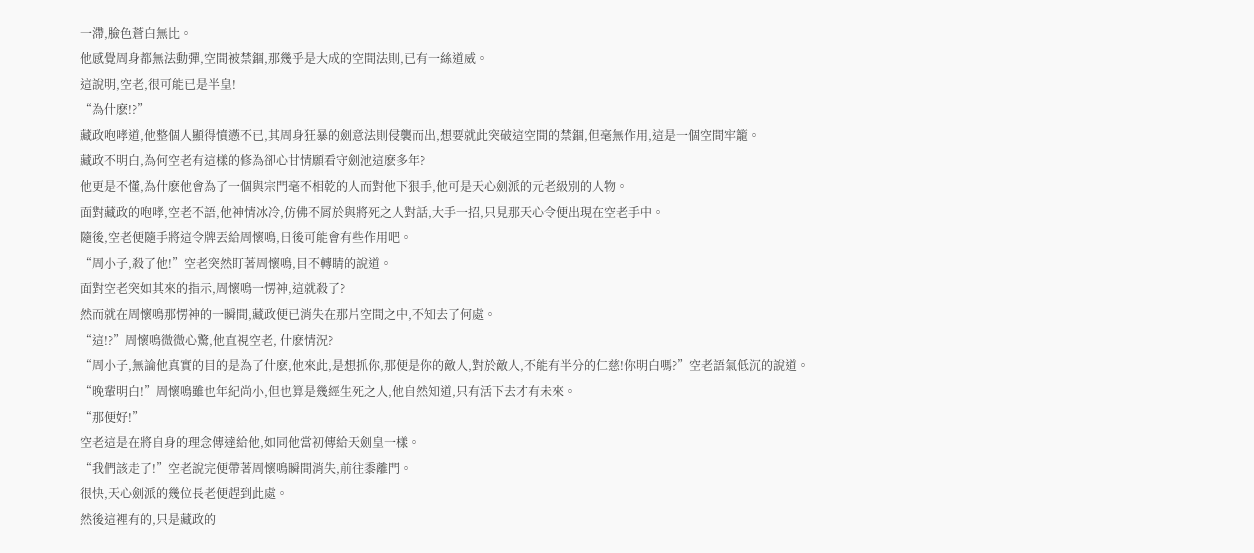一滯,臉色蒼白無比。
他感覺周身都無法動彈,空間被禁錮,那幾乎是大成的空間法則,已有一絲道威。
這說明,空老,很可能已是半皇!
“為什麽!?”
藏政咆哮道,他整個人顯得憤懣不已,其周身狂暴的劍意法則侵襲而出,想要就此突破這空間的禁錮,但毫無作用,這是一個空間牢籠。
藏政不明白,為何空老有這樣的修為卻心甘情願看守劍池這麽多年?
他更是不懂,為什麽他會為了一個與宗門毫不相乾的人而對他下狠手,他可是天心劍派的元老級別的人物。
面對藏政的咆哮,空老不語,他神情冰冷,仿佛不屑於與將死之人對話,大手一招,只見那天心令便出現在空老手中。
隨後,空老便隨手將這令牌丟給周懷鳴,日後可能會有些作用吧。
“周小子,殺了他!”空老突然盯著周懷鳴,目不轉睛的說道。
面對空老突如其來的指示,周懷鳴一愣神,這就殺了?
然而就在周懷鳴那愣神的一瞬間,藏政便已消失在那片空間之中,不知去了何處。
“這!?”周懷鳴微微心驚,他直視空老, 什麽情況?
“周小子,無論他真實的目的是為了什麽,他來此,是想抓你,那便是你的敵人,對於敵人,不能有半分的仁慈!你明白嗎?”空老語氣低沉的說道。
“晚輩明白!”周懷鳴雖也年紀尚小,但也算是幾經生死之人,他自然知道,只有活下去才有未來。
“那便好!”
空老這是在將自身的理念傳達給他,如同他當初傳給天劍皇一樣。
“我們該走了!”空老說完便帶著周懷鳴瞬間消失,前往黍離門。
很快,天心劍派的幾位長老便趕到此處。
然後這裡有的,只是藏政的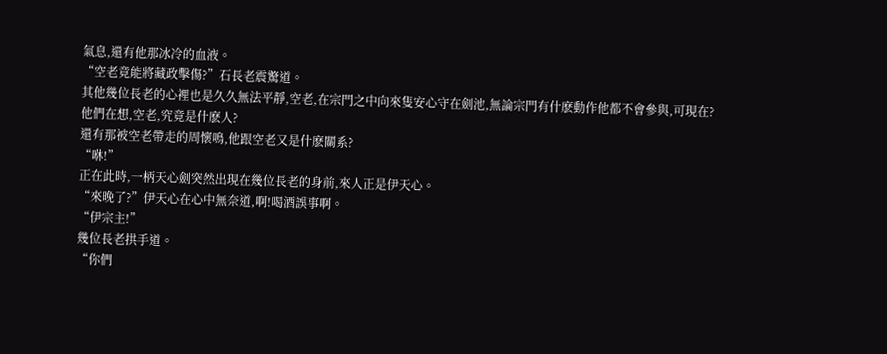氣息,還有他那冰冷的血液。
“空老竟能將藏政擊傷?”石長老震驚道。
其他幾位長老的心裡也是久久無法平靜,空老,在宗門之中向來隻安心守在劍池,無論宗門有什麽動作他都不會參與,可現在?
他們在想,空老,究竟是什麽人?
還有那被空老帶走的周懷鳴,他跟空老又是什麽關系?
“咻!”
正在此時,一柄天心劍突然出現在幾位長老的身前,來人正是伊天心。
“來晚了?”伊天心在心中無奈道,啊!喝酒誤事啊。
“伊宗主!”
幾位長老拱手道。
“你們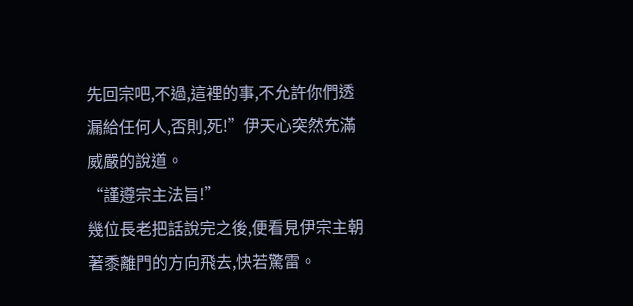先回宗吧,不過,這裡的事,不允許你們透漏給任何人,否則,死!”伊天心突然充滿威嚴的說道。
“謹遵宗主法旨!”
幾位長老把話說完之後,便看見伊宗主朝著黍離門的方向飛去,快若驚雷。